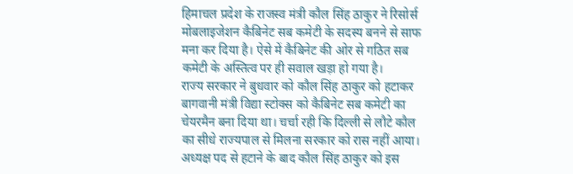हिमाचल प्रदेश के राजस्व मंत्री कौल सिंह ठाकुर ने रिसोर्स मोबलाइजेशन कैबिनेट सब कमेटी के सदस्य बनने से साफ मना कर दिया है। ऐसे में कैबिनेट की ओर से गठित सब कमेटी के अस्तित्व पर ही सवाल खड़ा हो गया है।
राज्य सरकार ने बुधवार को कौल सिंह ठाकुर को हटाकर बागवानी मंत्री विद्या स्टोक्स को कैबिनेट सब कमेटी का चेयरमैन बना दिया था। चर्चा रही कि दिल्ली से लौटे कौल का सीधे राज्यपाल से मिलना सरकार को रास नहीं आया।
अध्यक्ष पद से हटाने के बाद कौल सिंह ठाकुर को इस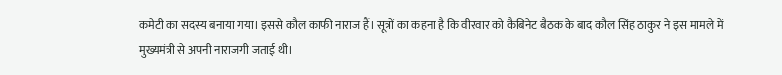कमेटी का सदस्य बनाया गया। इससे कौल काफी नाराज हैं। सूत्रों का कहना है कि वीरवार को कैबिनेट बैठक के बाद कौल सिंह ठाकुर ने इस मामले में मुख्यमंत्री से अपनी नाराजगी जताई थी।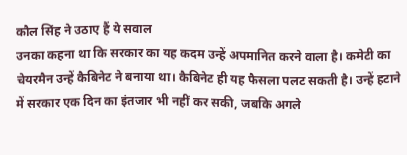कौल सिंह ने उठाए हैं ये सवाल
उनका कहना था कि सरकार का यह कदम उन्हें अपमानित करने वाला है। कमेटी का चेयरमैन उन्हें कैबिनेट ने बनाया था। कैबिनेट ही यह फैसला पलट सकती है। उन्हें हटाने में सरकार एक दिन का इंतजार भी नहीं कर सकी, जबकि अगले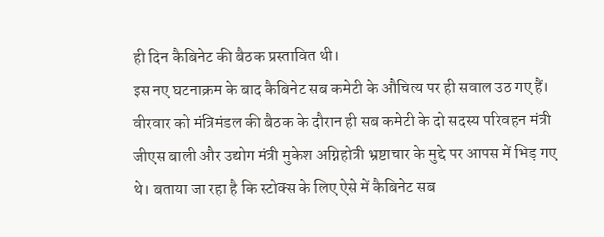ही दिन कैबिनेट की बैठक प्रस्तावित थी।
इस नए घटनाक्रम के बाद कैबिनेट सब कमेटी के औचित्य पर ही सवाल उठ गए हैं। वीरवार को मंत्रिमंडल की बैठक के दौरान ही सब कमेटी के दो सदस्य परिवहन मंत्री जीएस बाली और उद्योग मंत्री मुकेश अग्निहोत्री भ्रष्टाचार के मुद्दे पर आपस में भिड़ गए थे। बताया जा रहा है कि स्टोक्स के लिए ऐसे में कैबिनेट सब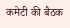कमेटी की बैठक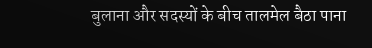बुलाना और सदस्यों के बीच तालमेल बैठा पाना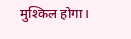मुश्किल होगा।